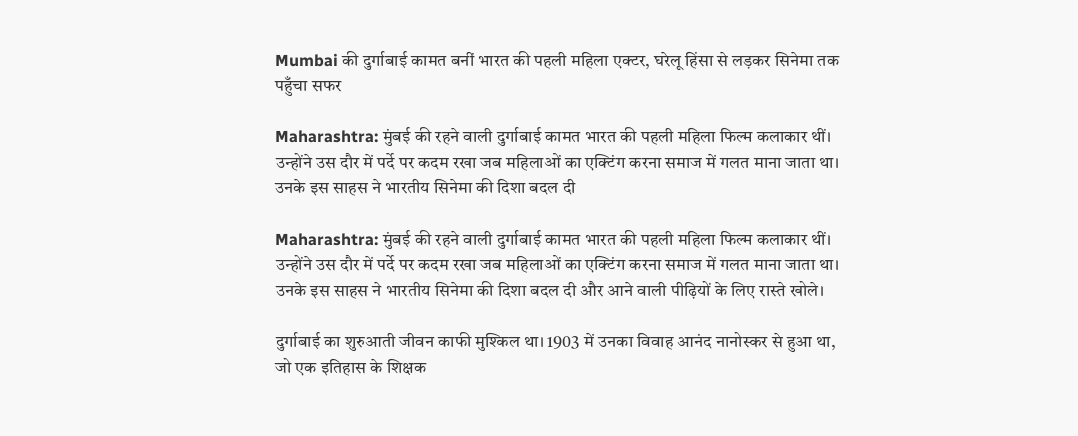Mumbai की दुर्गाबाई कामत बनीं भारत की पहली महिला एक्टर, घरेलू हिंसा से लड़कर सिनेमा तक पहुँचा सफर

Maharashtra: मुंबई की रहने वाली दुर्गाबाई कामत भारत की पहली महिला फिल्म कलाकार थीं। उन्होंने उस दौर में पर्दे पर कदम रखा जब महिलाओं का एक्टिंग करना समाज में गलत माना जाता था। उनके इस साहस ने भारतीय सिनेमा की दिशा बदल दी

Maharashtra: मुंबई की रहने वाली दुर्गाबाई कामत भारत की पहली महिला फिल्म कलाकार थीं। उन्होंने उस दौर में पर्दे पर कदम रखा जब महिलाओं का एक्टिंग करना समाज में गलत माना जाता था। उनके इस साहस ने भारतीय सिनेमा की दिशा बदल दी और आने वाली पीढ़ियों के लिए रास्ते खोले।

दुर्गाबाई का शुरुआती जीवन काफी मुश्किल था। 1903 में उनका विवाह आनंद नानोस्कर से हुआ था, जो एक इतिहास के शिक्षक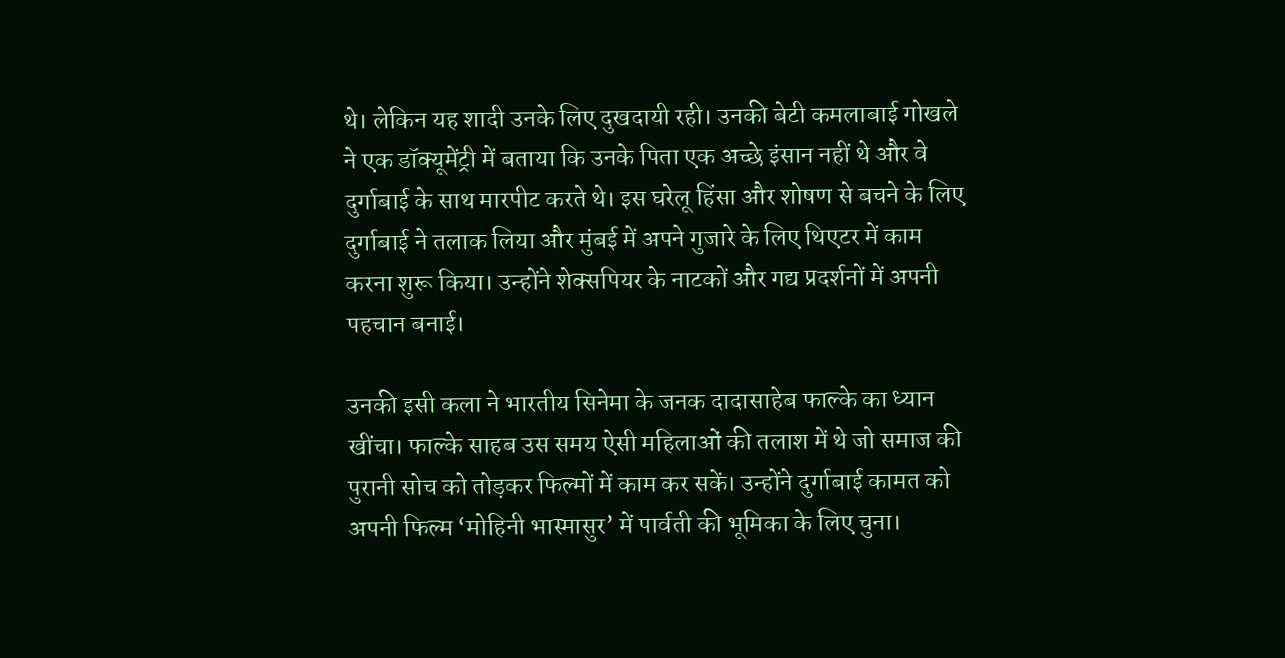थे। लेकिन यह शादी उनके लिए दुखदायी रही। उनकी बेटी कमलाबाई गोखले ने एक डॉक्यूमेंट्री में बताया कि उनके पिता एक अच्छे इंसान नहीं थे और वे दुर्गाबाई के साथ मारपीट करते थे। इस घरेलू हिंसा और शोषण से बचने के लिए दुर्गाबाई ने तलाक लिया और मुंबई में अपने गुजारे के लिए थिएटर में काम करना शुरू किया। उन्होंने शेक्सपियर के नाटकों और गद्य प्रदर्शनों में अपनी पहचान बनाई।

उनकी इसी कला ने भारतीय सिनेमा के जनक दादासाहेब फाल्के का ध्यान खींचा। फाल्के साहब उस समय ऐसी महिलाओं की तलाश में थे जो समाज की पुरानी सोच को तोड़कर फिल्मों में काम कर सकें। उन्होंने दुर्गाबाई कामत को अपनी फिल्म ‘मोहिनी भास्मासुर’ में पार्वती की भूमिका के लिए चुना।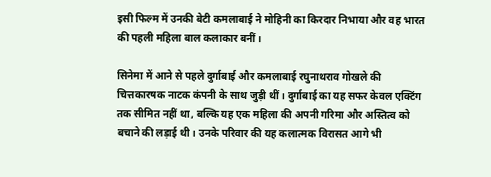इसी फिल्म में उनकी बेटी कमलाबाई ने मोहिनी का किरदार निभाया और वह भारत की पहली महिला बाल कलाकार बनीं।

सिनेमा में आने से पहले दुर्गाबाई और कमलाबाई रघुनाथराव गोखले की चित्तकारषक नाटक कंपनी के साथ जुड़ी थीं। दुर्गाबाई का यह सफर केवल एक्टिंग तक सीमित नहीं था, बल्कि यह एक महिला की अपनी गरिमा और अस्तित्व को बचाने की लड़ाई थी। उनके परिवार की यह कलात्मक विरासत आगे भी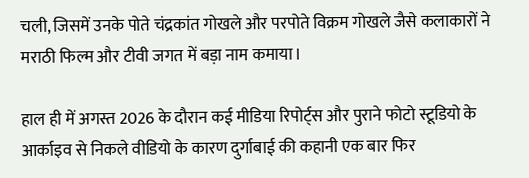चली, जिसमें उनके पोते चंद्रकांत गोखले और परपोते विक्रम गोखले जैसे कलाकारों ने मराठी फिल्म और टीवी जगत में बड़ा नाम कमाया।

हाल ही में अगस्त 2026 के दौरान कई मीडिया रिपोर्ट्स और पुराने फोटो स्टूडियो के आर्काइव से निकले वीडियो के कारण दुर्गाबाई की कहानी एक बार फिर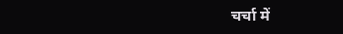चर्चा में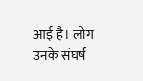आई है। लोग उनके संघर्ष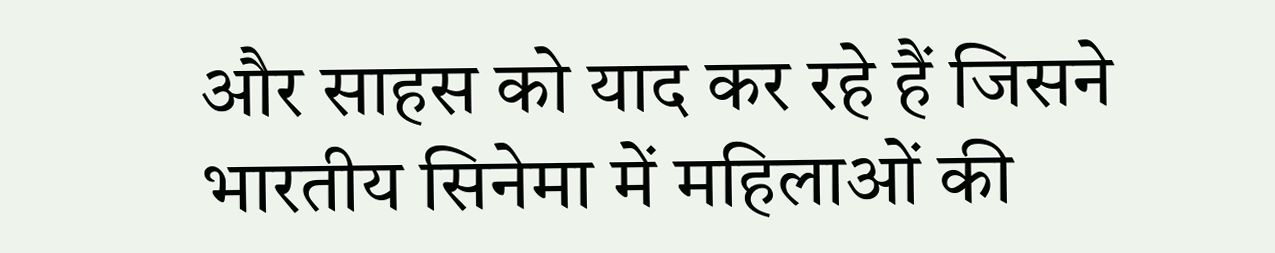और साहस को याद कर रहे हैं जिसने भारतीय सिनेमा में महिलाओं की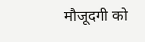मौजूदगी को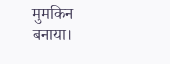मुमकिन बनाया।